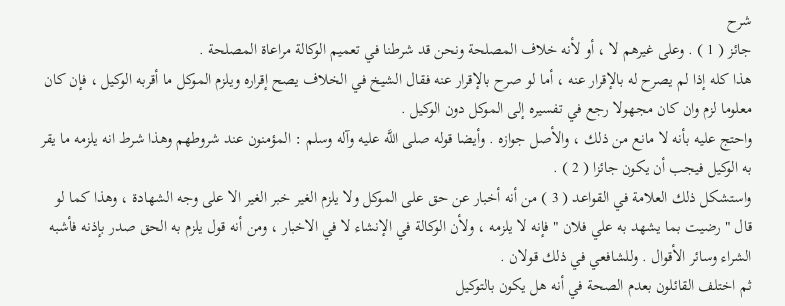شرح
جائز ( 1 ) . وعلى غيرهم لا ، أو لأنه خلاف المصلحة ونحن قد شرطنا في تعميم الوكالة مراعاة المصلحة .
هذا كله إذا لم يصرح له بالإقرار عنه ، أما لو صرح بالإقرار عنه فقال الشيخ في الخلاف يصح إقراره ويلزم الموكل ما أقربه الوكيل ، فإن كان معلوما لزم وان كان مجهولا رجع في تفسيره إلى الموكل دون الوكيل .
واحتج عليه بأنه لا مانع من ذلك ، والأصل جوازه . وأيضا قوله صلى اللَّه عليه وآله وسلم : المؤمنون عند شروطهم وهذا شرط انه يلزمه ما يقر به الوكيل فيجب أن يكون جائزا ( 2 ) .
واستشكل ذلك العلامة في القواعد ( 3 ) من أنه أخبار عن حق على الموكل ولا يلزم الغير خبر الغير الا على وجه الشهادة ، وهذا كما لو قال " رضيت بما يشهد به علي فلان " فإنه لا يلزمه ، ولأن الوكالة في الإنشاء لا في الاخبار ، ومن أنه قول يلزم به الحق صدر بإذنه فأشبه الشراء وسائر الأقوال . وللشافعي في ذلك قولان .
ثم اختلف القائلون بعدم الصحة في أنه هل يكون بالتوكيل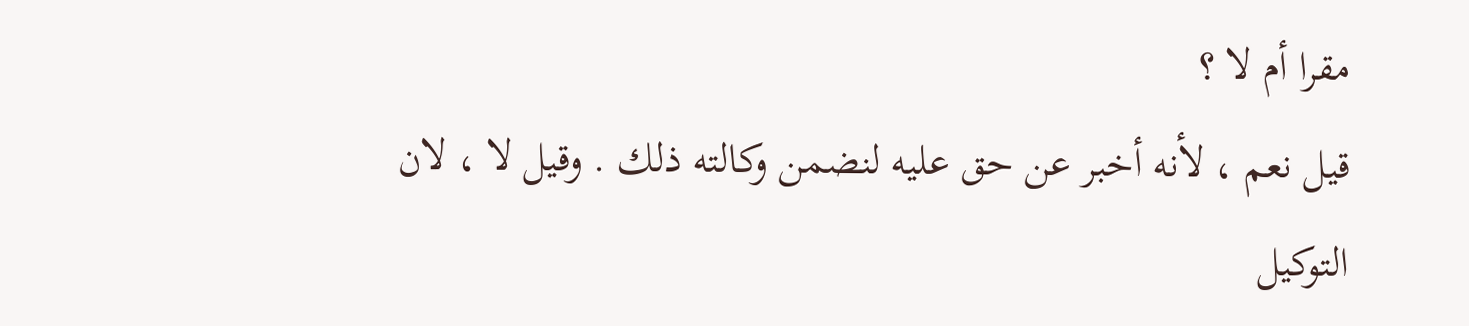مقرا أم لا ؟
قيل نعم ، لأنه أخبر عن حق عليه لنضمن وكالته ذلك . وقيل لا ، لان التوكيل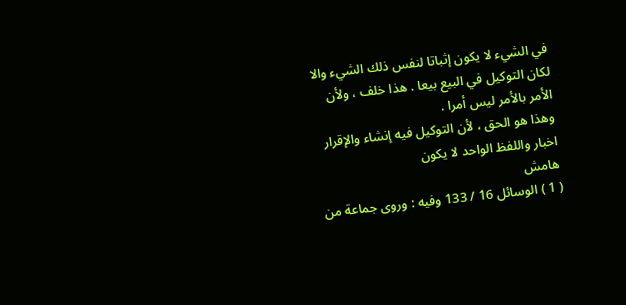في الشيء لا يكون إثباتا لنفس ذلك الشيء والا لكان التوكيل في البيع بيعا . هذا خلف ، ولأن الأمر بالأمر ليس أمرا .
وهذا هو الحق ، لأن التوكيل فيه إنشاء والإقرار اخبار واللفظ الواحد لا يكون
هامش
( 1 ) الوسائل 16 / 133 وفيه : وروى جماعة من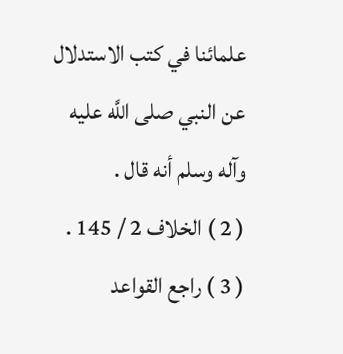علمائنا في كتب الاستدلال عن النبي صلى اللَّه عليه وآله وسلم أنه قال .
( 2 ) الخلاف 2 / 145 .
( 3 ) راجع القواعد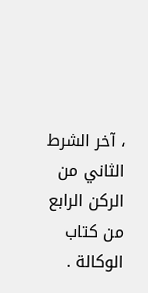، آخر الشرط الثاني من الركن الرابع من كتاب الوكالة .